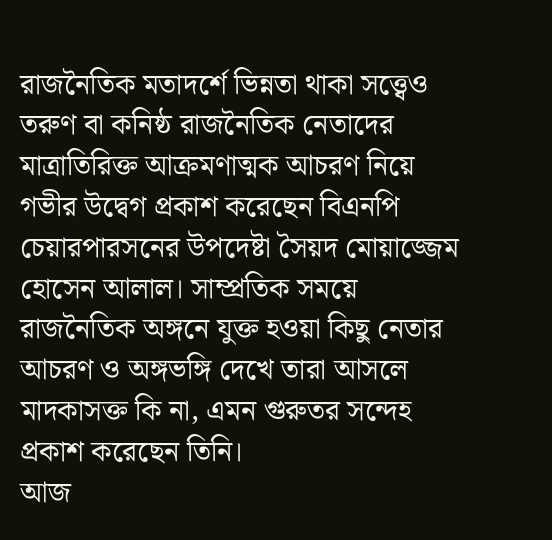রাজনৈতিক মতাদর্শে ভিন্নতা থাকা সত্ত্বেও তরুণ বা কনিষ্ঠ রাজনৈতিক নেতাদের মাত্রাতিরিক্ত আক্রমণাত্মক আচরণ নিয়ে গভীর উদ্বেগ প্রকাশ করেছেন বিএনপি চেয়ারপারসনের উপদেষ্টা সৈয়দ মোয়াজ্জেম হোসেন আলাল। সাম্প্রতিক সময়ে রাজনৈতিক অঙ্গনে যুক্ত হওয়া কিছু নেতার আচরণ ও অঙ্গভঙ্গি দেখে তারা আসলে মাদকাসক্ত কি না, এমন গুরুতর সন্দেহ প্রকাশ করেছেন তিনি।
আজ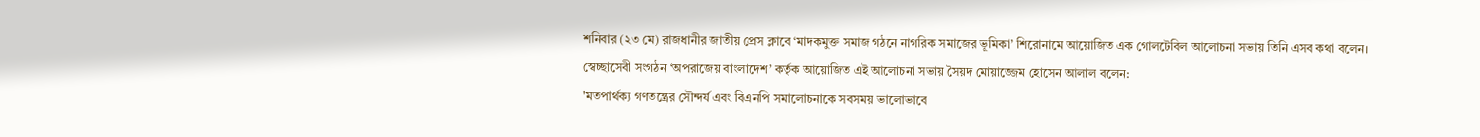শনিবার (২৩ মে) রাজধানীর জাতীয় প্রেস ক্লাবে ‘মাদকমুক্ত সমাজ গঠনে নাগরিক সমাজের ভূমিকা’ শিরোনামে আয়োজিত এক গোলটেবিল আলোচনা সভায় তিনি এসব কথা বলেন।
স্বেচ্ছাসেবী সংগঠন ‘অপরাজেয় বাংলাদেশ’ কর্তৃক আয়োজিত এই আলোচনা সভায় সৈয়দ মোয়াজ্জেম হোসেন আলাল বলেন:
'মতপার্থক্য গণতন্ত্রের সৌন্দর্য এবং বিএনপি সমালোচনাকে সবসময় ভালোভাবে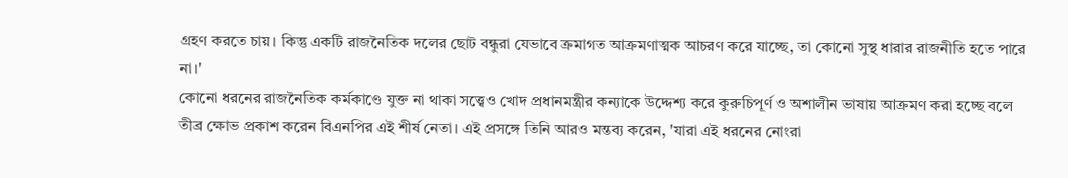গ্রহণ করতে চায়। কিন্তু একটি রাজনৈতিক দলের ছোট বন্ধুরা যেভাবে ক্রমাগত আক্রমণাত্মক আচরণ করে যাচ্ছে, তা কোনো সুস্থ ধারার রাজনীতি হতে পারে না।'
কোনো ধরনের রাজনৈতিক কর্মকাণ্ডে যুক্ত না থাকা সত্ত্বেও খোদ প্রধানমন্ত্রীর কন্যাকে উদ্দেশ্য করে কুরুচিপূর্ণ ও অশালীন ভাষায় আক্রমণ করা হচ্ছে বলে তীব্র ক্ষোভ প্রকাশ করেন বিএনপির এই শীর্ষ নেতা। এই প্রসঙ্গে তিনি আরও মন্তব্য করেন, 'যারা এই ধরনের নোংরা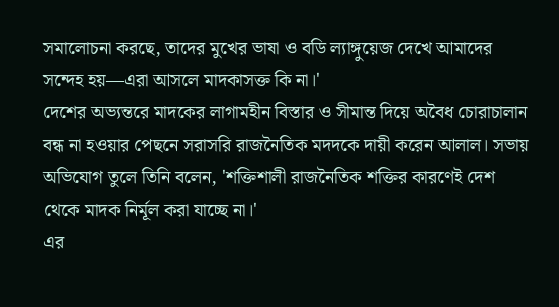সমালোচনা করছে, তাদের মুখের ভাষা ও বডি ল্যাঙ্গুয়েজ দেখে আমাদের সন্দেহ হয়—এরা আসলে মাদকাসক্ত কি না।'
দেশের অভ্যন্তরে মাদকের লাগামহীন বিস্তার ও সীমান্ত দিয়ে অবৈধ চোরাচালান বন্ধ না হওয়ার পেছনে সরাসরি রাজনৈতিক মদদকে দায়ী করেন আলাল। সভায় অভিযোগ তুলে তিনি বলেন, 'শক্তিশালী রাজনৈতিক শক্তির কারণেই দেশ থেকে মাদক নির্মূল করা যাচ্ছে না।'
এর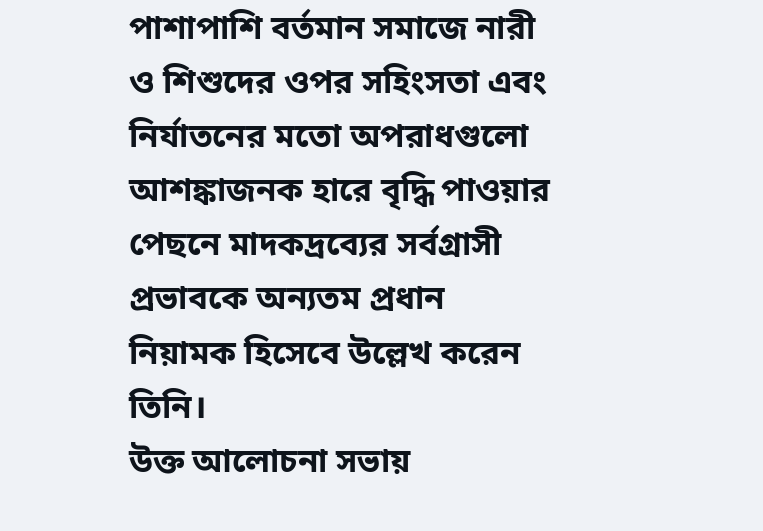পাশাপাশি বর্তমান সমাজে নারী ও শিশুদের ওপর সহিংসতা এবং নির্যাতনের মতো অপরাধগুলো আশঙ্কাজনক হারে বৃদ্ধি পাওয়ার পেছনে মাদকদ্রব্যের সর্বগ্রাসী প্রভাবকে অন্যতম প্রধান নিয়ামক হিসেবে উল্লেখ করেন তিনি।
উক্ত আলোচনা সভায়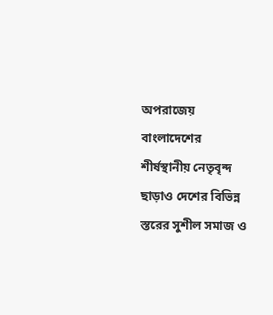অপরাজেয় বাংলাদেশের শীর্ষস্থানীয় নেতৃবৃন্দ ছাড়াও দেশের বিভিন্ন স্তরের সুশীল সমাজ ও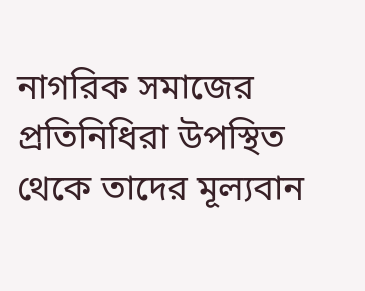নাগরিক সমাজের প্রতিনিধিরা উপস্থিত থেকে তাদের মূল্যবান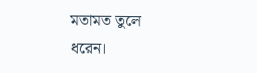মতামত তুলে ধরেন।